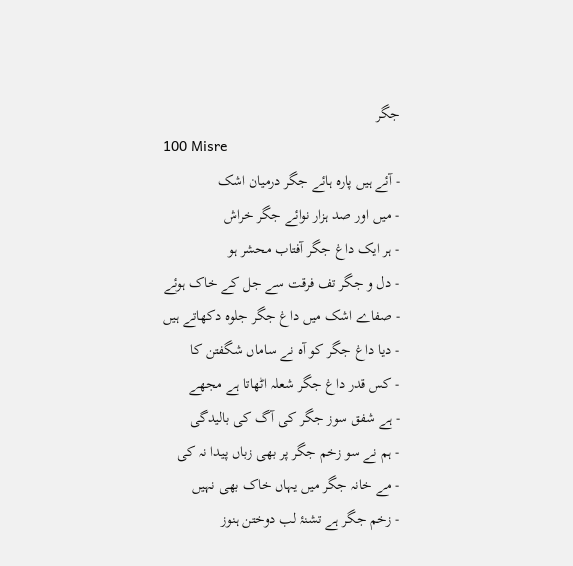جگر
100 Misre
- آئے ہیں پارہ ہائے جگر درمیان اشک
- میں اور صد ہزار نوائے جگر خراش
- ہر ایک داغ جگر آفتاب محشر ہو
- دل و جگر تف فرقت سے جل کے خاک ہوئے
- صفاے اشک میں داغ جگر جلوہ دکھاتے ہیں
- دیا داغ جگر کو آہ نے ساماں شگفتن کا
- کس قدر داغ جگر شعلہ اٹھاتا ہے مجھے
- ہے شفق سوز جگر کی آگ کی بالیدگی
- ہم نے سو زخم جگر پر بھی زباں پیدا نہ کی
- مے خانہ جگر میں یہاں خاک بھی نہیں
- زخم جگر ہے تشنۂ لب دوختن ہنوز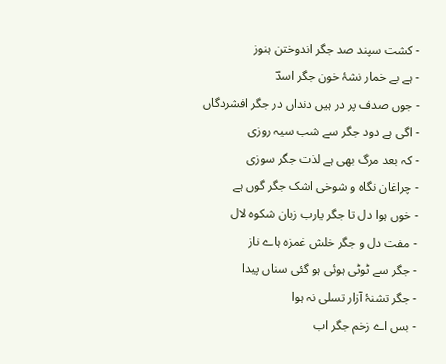- کشت سپند صد جگر اندوختن ہنوز
- ہے بے خمار نشۂ خون جگر اسدؔ
- جوں صدف پر در ہیں دنداں در جگر افشردگاں
- اگی ہے دود جگر سے شب سیہ روزی
- کہ بعد مرگ بھی ہے لذت جگر سوزی
- چراغان نگاہ و شوخی اشک جگر گوں ہے
- خوں ہوا دل تا جگر یارب زبان شکوہ لال
- مفت دل و جگر خلش غمزہ ہاے ناز
- جگر سے ٹوٹی ہوئی ہو گئی سناں پیدا
- جگر تشنۂ آزار تسلی نہ ہوا
- بس اے زخم جگر اب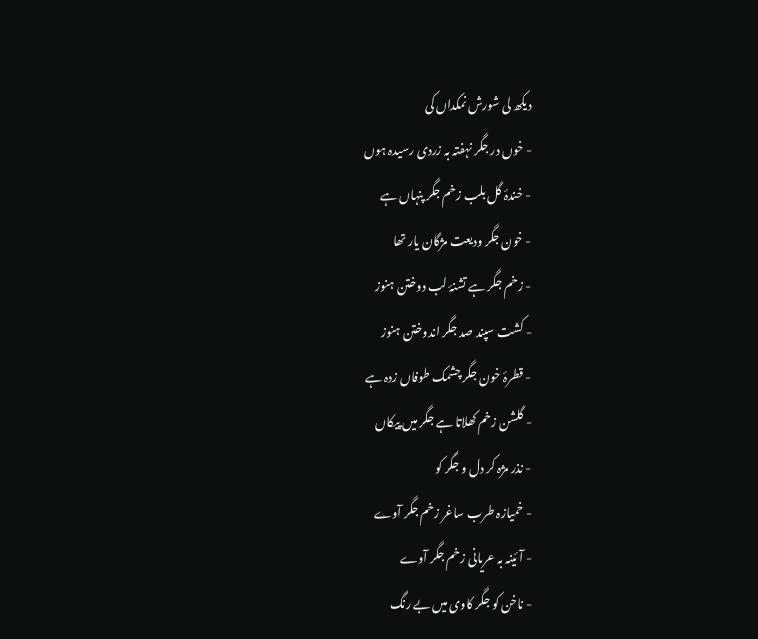دیکھ لی شورش نمکداں کی
- خوں در جگر نہفتہ بہ زردی رسیدہ ہوں
- خندۂ گل بلب زخم جگر پنہاں ہے
- خون جگر ودیعت مژگان یار تھا
- زخم جگر ہے تشنۂ لب دوختن ہنوز
- کشت سپند صد جگر اندوختن ہنوز
- قطرۂ خون جگر چشمک طوفاں زدہ ہے
- گلشن زخم کھلاتا ہے جگر میں پیکاں
- نذر مژہ کر دل و جگر کو
- خمیازہ طرب ساغر زخم جگر آوے
- آئینہ بہ عریانی زخم جگر آوے
- ناخن کو جگر کاوی میں بے رنگ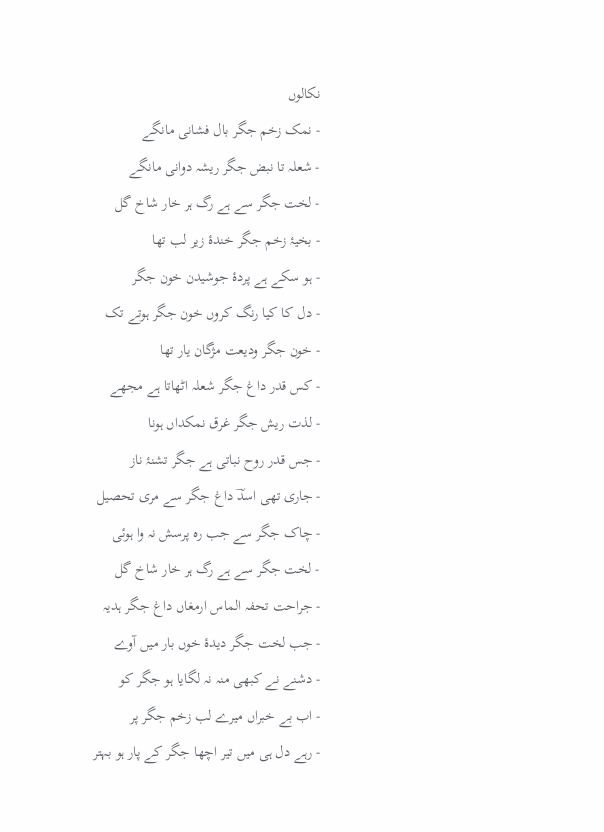نکالوں
- نمک زخم جگر بال فشانی مانگے
- شعلہ تا نبض جگر ریشہ دوانی مانگے
- لخت جگر سے ہے رگ ہر خار شاخ گل
- بخیۂ زخم جگر خندۂ زیر لب تھا
- ہو سکے ہے پردۂ جوشیدن خون جگر
- دل کا کیا رنگ کروں خون جگر ہوتے تک
- خون جگر ودیعت مژگان یار تھا
- کس قدر داغ جگر شعلہ اٹھاتا ہے مجھے
- لذت ریش جگر غرق نمکداں ہونا
- جس قدر روح نباتی ہے جگر تشنۂ ناز
- جاری تھی اسدؔ داغ جگر سے مری تحصیل
- چاک جگر سے جب رہ پرسش نہ وا ہوئی
- لخت جگر سے ہے رگ ہر خار شاخ گل
- جراحت تحفہ الماس ارمغاں داغ جگر ہدیہ
- جب لخت جگر دیدۂ خوں بار میں آوے
- دشنے نے کبھی منہ نہ لگایا ہو جگر کو
- اب بے خبراں میرے لب زخم جگر پر
- رہے دل ہی میں تیر اچھا جگر کے پار ہو بہتر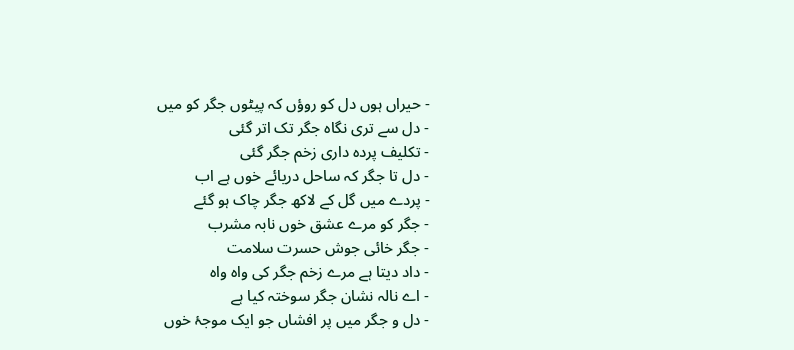- حیراں ہوں دل کو روؤں کہ پیٹوں جگر کو میں
- دل سے تری نگاہ جگر تک اتر گئی
- تکلیف پردہ داری زخم جگر گئی
- دل تا جگر کہ ساحل دریائے خوں ہے اب
- پردے میں گل کے لاکھ جگر چاک ہو گئے
- جگر کو مرے عشق خوں نابہ مشرب
- جگر خائی جوش حسرت سلامت
- داد دیتا ہے مرے زخم جگر کی واہ واہ
- اے نالہ نشان جگر سوختہ کیا ہے
- دل و جگر میں پر افشاں جو ایک موجۂ خوں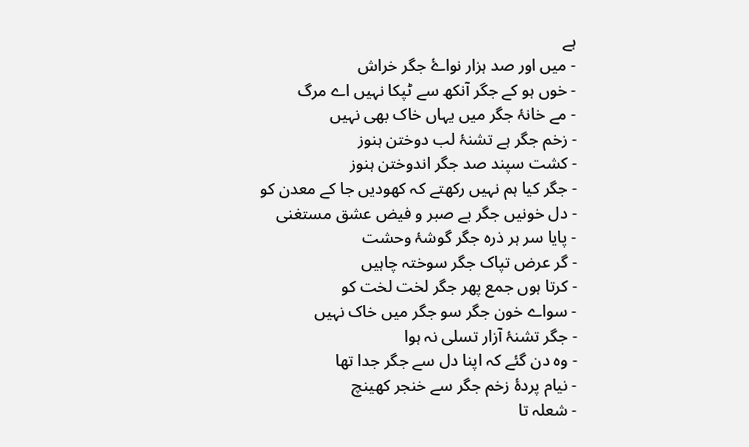ہے
- میں اور صد ہزار نواۓ جگر خراش
- خوں ہو کے جگر آنکھ سے ٹپکا نہیں اے مرگ
- مے خانۂ جگر میں یہاں خاک بھی نہیں
- زخم جگر ہے تشنۂ لب دوختن ہنوز
- کشت سپند صد جگر اندوختن ہنوز
- جگر کیا ہم نہیں رکھتے کہ کھودیں جا کے معدن کو
- دل خونیں جگر بے صبر و فیض عشق مستغنی
- پایا سر ہر ذرہ جگر گوشۂ وحشت
- گر عرض تپاک جگر سوختہ چاہیں
- کرتا ہوں جمع پھر جگر لخت لخت کو
- سواے خون جگر سو جگر میں خاک نہیں
- جگر تشنۂ آزار تسلی نہ ہوا
- وہ دن گئے کہ اپنا دل سے جگر جدا تھا
- نیام پردۂ زخم جگر سے خنجر کھینچ
- شعلہ تا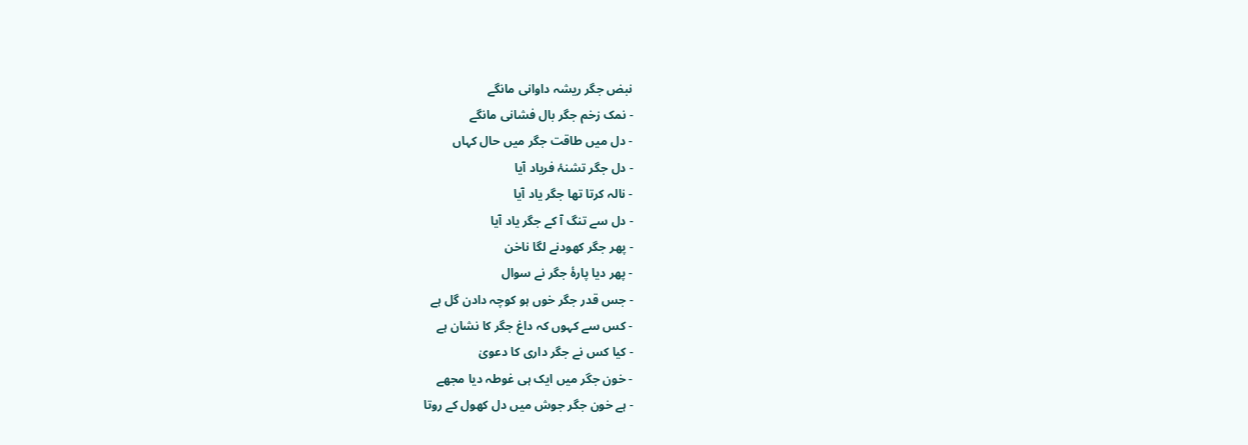نبض جگر ریشہ داوانی مانگے
- نمک زخم جگر بال فشانی مانگے
- دل میں طاقت جگر میں حال کہاں
- دل جگر تشنۂ فریاد آیا
- نالہ کرتا تھا جگر یاد آیا
- دل سے تنگ آ کے جگر یاد آیا
- پھر جگر کھودنے لگا ناخن
- پھر دیا پارۂ جگر نے سوال
- جس قدر جگر خوں ہو کوچہ دادن گل ہے
- کس سے کہوں کہ داغ جگر کا نشان ہے
- کیا کس نے جگر داری کا دعویٰ
- خون جگر میں ایک ہی غوطہ دیا مجھے
- ہے خون جگر جوش میں دل کھول کے روتا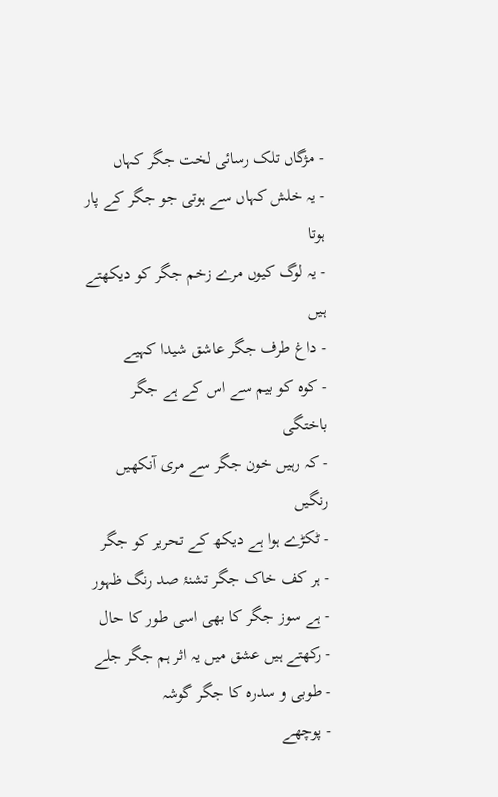- مژگاں تلک رسائی لخت جگر کہاں
- یہ خلش کہاں سے ہوتی جو جگر کے پار ہوتا
- یہ لوگ کیوں مرے زخم جگر کو دیکھتے ہیں
- داغ طرف جگر عاشق شیدا کہیے
- کوہ کو بیم سے اس کے ہے جگر باختگی
- کہ رہیں خون جگر سے مری آنکھیں رنگیں
- ٹکڑے ہوا ہے دیکھ کے تحریر کو جگر
- ہر کف خاک جگر تشنۂ صد رنگ ظہور
- ہے سوز جگر کا بھی اسی طور کا حال
- رکھتے ہیں عشق میں یہ اثر ہم جگر جلے
- طوبی و سدرہ کا جگر گوشہ
- پوچھے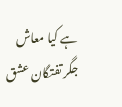ہے کیا معاش جگر تفتگان عشق